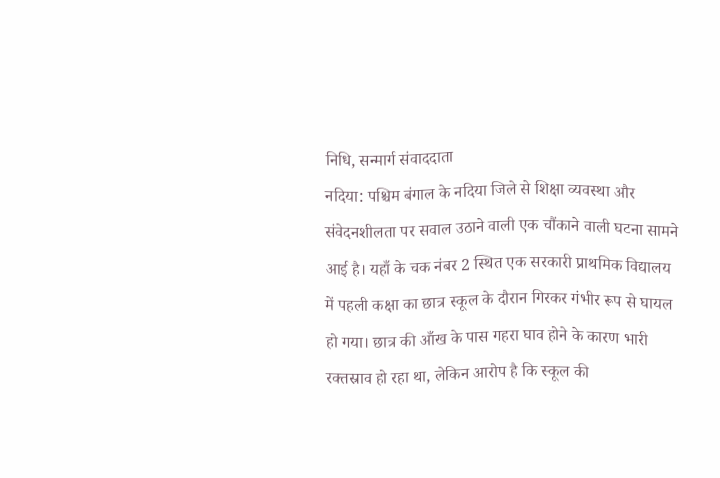निधि, सन्मार्ग संवाददाता
नदिया: पश्चिम बंगाल के नदिया जिले से शिक्षा व्यवस्था और संवेदनशीलता पर सवाल उठाने वाली एक चौंकाने वाली घटना सामने आई है। यहाँ के चक नंबर 2 स्थित एक सरकारी प्राथमिक विद्यालय में पहली कक्षा का छात्र स्कूल के दौरान गिरकर गंभीर रूप से घायल हो गया। छात्र की आँख के पास गहरा घाव होने के कारण भारी रक्तस्राव हो रहा था, लेकिन आरोप है कि स्कूल की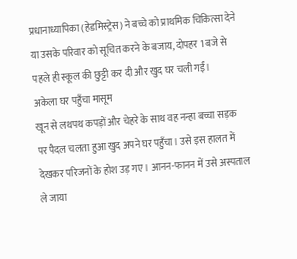प्रधानाध्यापिका (हेडमिस्ट्रेस) ने बच्चे को प्राथमिक चिकित्सा देने या उसके परिवार को सूचित करने के बजाय, दोपहर 1 बजे से पहले ही स्कूल की छुट्टी कर दी और खुद घर चली गईं।
अकेला घर पहुँचा मासूम
खून से लथपथ कपड़ों और चेहरे के साथ वह नन्हा बच्चा सड़क पर पैदल चलता हुआ खुद अपने घर पहुँचा। उसे इस हालत में देखकर परिजनों के होश उड़ गए। आनन-फानन में उसे अस्पताल ले जाया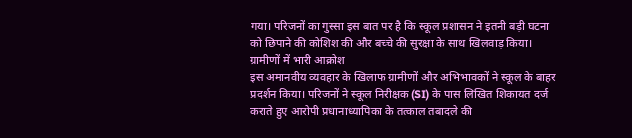गया। परिजनों का गुस्सा इस बात पर है कि स्कूल प्रशासन ने इतनी बड़ी घटना को छिपाने की कोशिश की और बच्चे की सुरक्षा के साथ खिलवाड़ किया।
ग्रामीणों में भारी आक्रोश
इस अमानवीय व्यवहार के खिलाफ ग्रामीणों और अभिभावकों ने स्कूल के बाहर प्रदर्शन किया। परिजनों ने स्कूल निरीक्षक (SI) के पास लिखित शिकायत दर्ज कराते हुए आरोपी प्रधानाध्यापिका के तत्काल तबादले की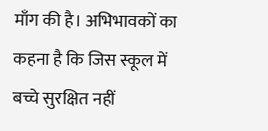माँग की है। अभिभावकों का कहना है कि जिस स्कूल में बच्चे सुरक्षित नहीं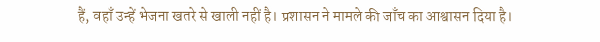हैं, वहाँ उन्हें भेजना खतरे से खाली नहीं है। प्रशासन ने मामले की जाँच का आश्वासन दिया है।